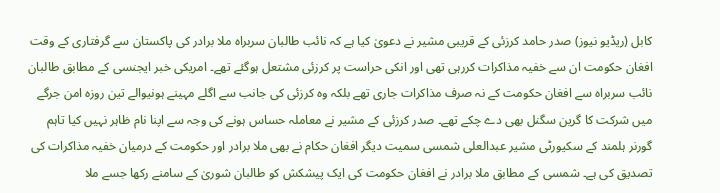کابل (ریڈیو نیوز) صدر حامد کرزئی کے قریبی مشیر نے دعویٰ کیا ہے کہ نائب طالبان سربراہ ملا برادر کی پاکستان سے گرفتاری کے وقت افغان حکومت ان سے خفیہ مذاکرات کررہی تھی اور انکی حراست پر کرزئی مشتعل ہوگئے تھے۔ امریکی خبر ایجنسی کے مطابق طالبان نائب سربراہ سے افغان حکومت کے نہ صرف مذاکرات جاری تھے بلکہ وہ کرزئی کی جانب سے اگلے مہینے ہونیوالے تین روزہ امن جرگے میں شرکت کا گرین سگنل بھی دے چکے تھے۔ صدر کرزئی کے مشیر نے معاملہ حساس ہونے کی وجہ سے اپنا نام ظاہر نہیں کیا تاہم گورنر ہلمند کے سکیورٹی مشیر عبدالعلی شمسی سمیت دیگر افغان حکام نے بھی ملا برادر اور حکومت کے درمیان خفیہ مذاکرات کی تصدیق کی ہے۔ شمسی کے مطابق ملا برادر نے افغان حکومت کی ایک پیشکش کو طالبان شوریٰ کے سامنے رکھا جسے ملا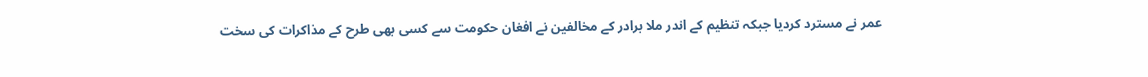عمر نے مسترد کردیا جبکہ تنظیم کے اندر ملا برادر کے مخالفین نے افغان حکومت سے کسی بھی طرح کے مذاکرات کی سخت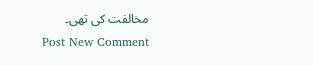مخالفت کی تھی۔
Post New Comment